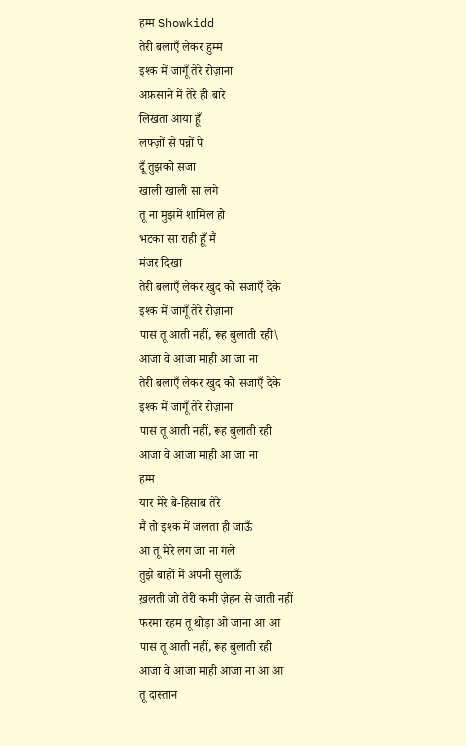हम्म Showkidd
तेरी बलाएँ लेकर हुम्म
इश्क में जागूँ तेरे रोज़ाना
अफ़साने में तेरे ही बारे
लिखता आया हूँ
लफ्ज़ों से पन्नों पे
दूँ तुझको सजा
खाली खाली सा लगे
तू ना मुझमें शामिल हो
भटका सा राही हूँ मैं
मंजर दिखा
तेरी बलाएँ लेकर खुद को सजाएँ देके
इश्क में जागूँ तेरे रोज़ाना
पास तू आती नहीं, रूह बुलाती रही\
आजा वे आजा माही आ जा ना
तेरी बलाएँ लेकर खुद को सजाएँ देके
इश्क में जागूँ तेरे रोज़ाना
पास तू आती नहीं, रूह बुलाती रही
आजा वे आजा माही आ जा ना
हम्म
यार मेरे बे-हिसाब तेरे
मैं तो इश्क में जलता ही जाऊँ
आ तू मेरे लग जा ना गले
तुझे बाहों में अपनी सुलाऊँ
ख़लती जो तेरी कमी ज़ेहन से जाती नहीं
फरमा रहम तू थोड़ा ओ जाना आ आ
पास तू आती नहीं, रूह बुलाती रही
आजा वे आजा माही आजा ना आ आ
तू दास्तान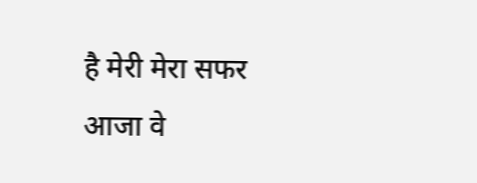है मेरी मेरा सफर
आजा वे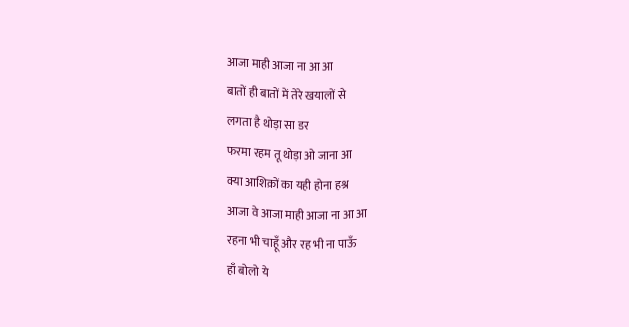आजा माही आजा ना आ आ
बातों ही बातों में तेरे खयालों से
लगता है थोड़ा सा डर
फरमा रहम तू थोड़ा ओ जाना आ
क्या आशिक़ों का यही होना हश्र
आजा वे आजा माही आजा ना आ आ
रहना भी चाहूँ और रह भी ना पाऊँ
हाँ बोलो ये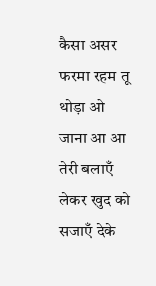कैसा असर
फरमा रहम तू थोड़ा ओ जाना आ आ
तेरी बलाएँ लेकर खुद को सजाएँ देके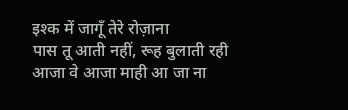इश्क में जागूँ तेरे रोज़ाना
पास तू आती नहीं, रूह बुलाती रही
आजा वे आजा माही आ जा ना